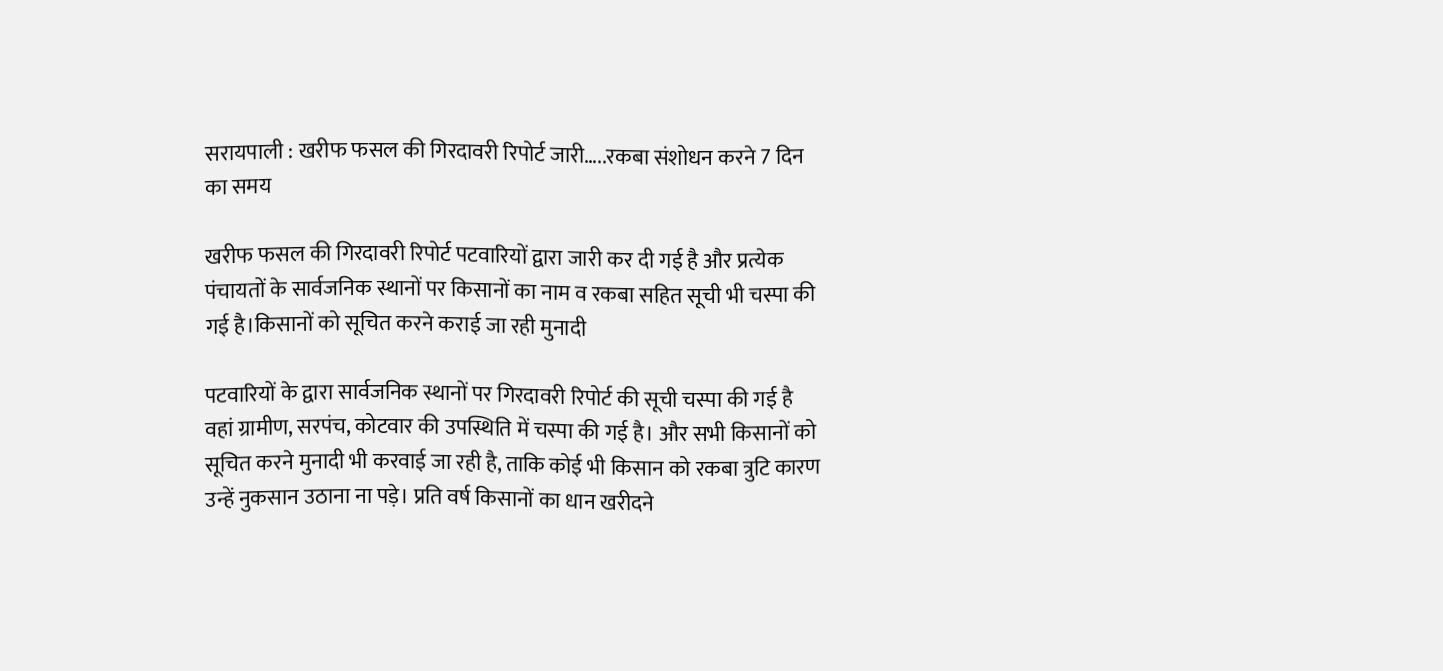सरायपाली : खरीफ फसल की गिरदावरी रिपोर्ट जारी…..रकबा संशोधन करने 7 दिन का समय

खरीफ फसल की गिरदावरी रिपोर्ट पटवारियों द्वारा जारी कर दी गई है और प्रत्येक पंचायतों के सार्वजनिक स्थानों पर किसानों का नाम व रकबा सहित सूची भी चस्पा की गई है।किसानों को सूचित करने कराई जा रही मुनादी

पटवारियों के द्वारा सार्वजनिक स्थानों पर गिरदावरी रिपोर्ट की सूची चस्पा की गई है वहां ग्रामीण, सरपंच, कोटवार की उपस्थिति में चस्पा की गई है। और सभी किसानों को सूचित करने मुनादी भी करवाई जा रही है, ताकि कोई भी किसान को रकबा त्रुटि कारण उन्हें नुकसान उठाना ना पड़े। प्रति वर्ष किसानों का धान खरीदने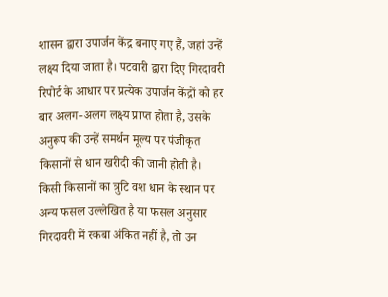शासन द्वारा उपार्जन केंद्र बनाए गए हैं, जहां उन्हें लक्ष्य दिया जाता है। पटवारी द्वारा दिए गिरदावरी रिपोर्ट के आधार पर प्रत्येक उपार्जन केंद्रों को हर बार अलग-अलग लक्ष्य प्राप्त होता है, उसके अनुरूप की उन्हें समर्थन मूल्य पर पंजीकृत किसानों से धान खरीदी की जानी होती है।
किसी किसानों का त्रुटि वश धान के स्थान पर अन्य फसल उल्लेखित है या फसल अनुसार गिरदावरी में रकबा अंकित नहीं है, तो उन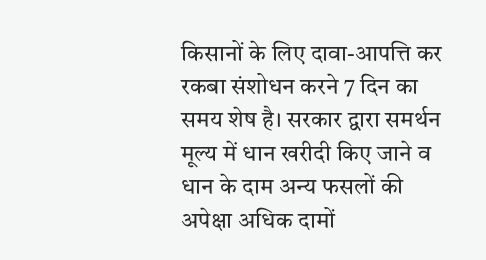किसानों के लिए दावा-आपत्ति कर रकबा संशोधन करने 7 दिन का समय शेष है। सरकार द्वारा समर्थन मूल्य में धान खरीदी किए जाने व धान के दाम अन्य फसलों की अपेक्षा अधिक दामों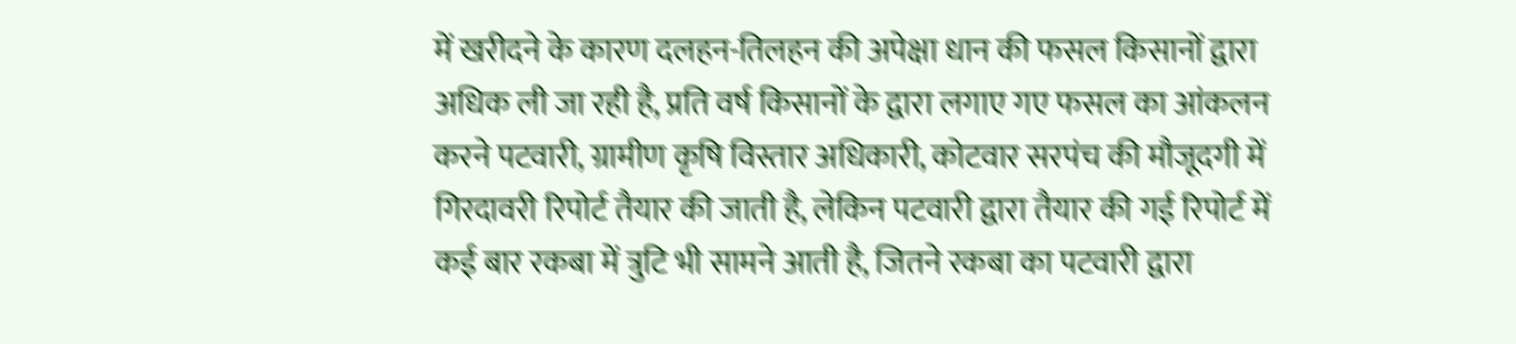में खरीदने के कारण दलहन-तिलहन की अपेक्षा धान की फसल किसानों द्वारा अधिक ली जा रही है, प्रति वर्ष किसानों के द्वारा लगाए गए फसल का आंकलन करने पटवारी, ग्रामीण कृषि विस्तार अधिकारी, कोटवार सरपंच की मौजूदगी में गिरदावरी रिपोर्ट तैयार की जाती है, लेकिन पटवारी द्वारा तैयार की गई रिपोर्ट में कई बार रकबा में त्रुटि भी सामने आती है, जितने रकबा का पटवारी द्वारा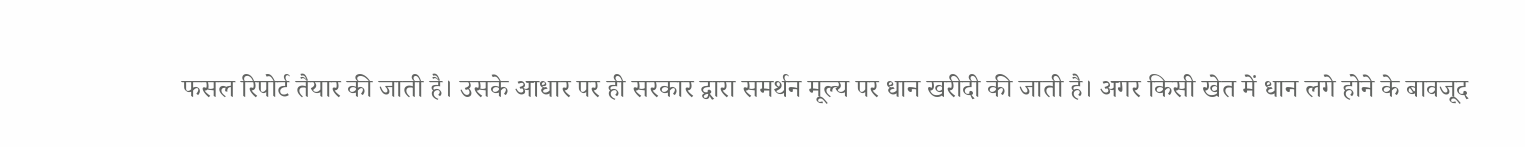फसल रिपोर्ट तैयार की जाती है। उसके आधार पर ही सरकार द्वारा समर्थन मूल्य पर धान खरीदी की जाती है। अगर किसी खेत में धान लगे होने के बावजूद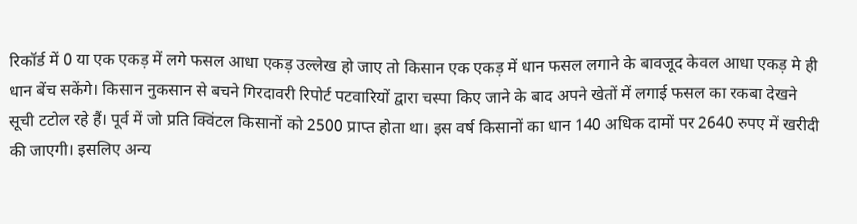रिकॉर्ड में 0 या एक एकड़ में लगे फसल आधा एकड़ उल्लेख हो जाए तो किसान एक एकड़ में धान फसल लगाने के बावजूद केवल आधा एकड़ मे ही धान बेंच सकेंगे। किसान नुकसान से बचने गिरदावरी रिपोर्ट पटवारियों द्वारा चस्पा किए जाने के बाद अपने खेतों में लगाई फसल का रकबा देखने सूची टटोल रहे हैं। पूर्व में जो प्रति क्विंटल किसानों को 2500 प्राप्त होता था। इस वर्ष किसानों का धान 140 अधिक दामों पर 2640 रुपए में खरीदी की जाएगी। इसलिए अन्य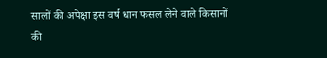सालों की अपेक्षा इस वर्ष धान फसल लेने वाले किसानों की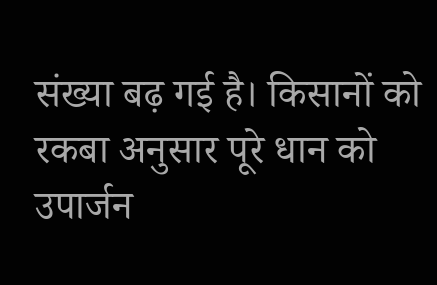संख्या बढ़ गई है। किसानों को रकबा अनुसार पूरे धान को उपार्जन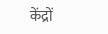केंद्रों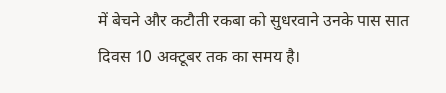में बेचने और कटौती रकबा को सुधरवाने उनके पास सात दिवस 10 अक्टूबर तक का समय है।